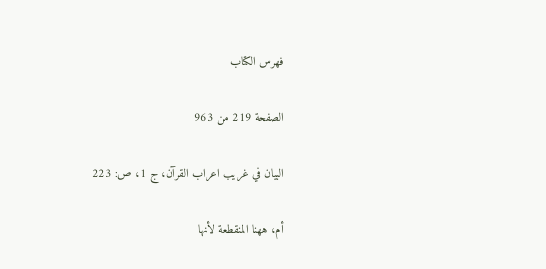فهرس الكتاب

الصفحة 219 من 963

البيان في غريب اعراب القرآن، ج 1، ص: 223

أم، ههنا المنقطعة لأنها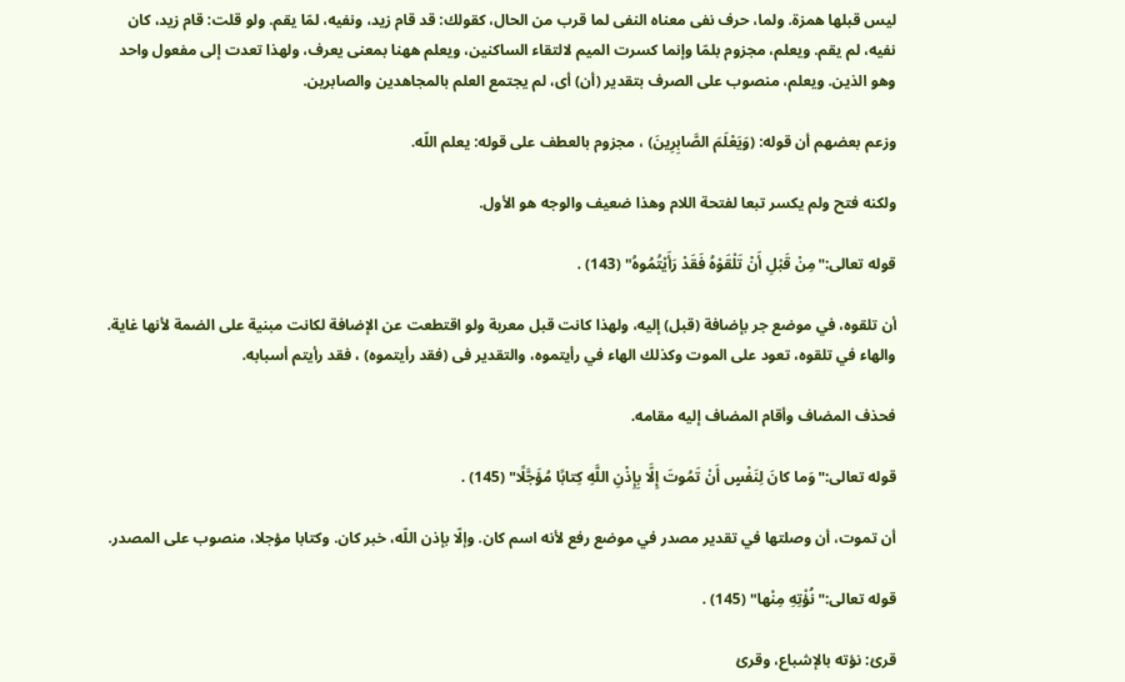ليس قبلها همزة. ولما، حرف نفى معناه النفى لما قرب من الحال، كقولك: قد قام زيد، ونفيه، لمّا يقم. ولو قلت: قام زيد، كان نفيه، لم يقم. ويعلم، مجزوم بلمّا وإنما كسرت الميم لالتقاء الساكنين، ويعلم ههنا بمعنى يعرف، ولهذا تعدت إلى مفعول واحد وهو الذين. ويعلم، منصوب على الصرف بتقدير (أن) أى، لم يجتمع العلم بالمجاهدين والصابرين.

وزعم بعضهم أن قوله: (وَيَعْلَمَ الصَّابِرِينَ) ، مجزوم بالعطف على قوله: يعلم اللّه.

ولكنه فتح ولم يكسر تبعا لفتحة اللام وهذا ضعيف والوجه هو الأول.

قوله تعالى:"مِنْ قَبْلِ أَنْ تَلْقَوْهُ فَقَدْ رَأَيْتُمُوهُ" (143) .

أن تلقوه، في موضع جر بإضافة (قبل) إليه، ولهذا كانت قبل معربة ولو اقتطعت عن الإضافة لكانت مبنية على الضمة لأنها غاية. والهاء في تلقوه، تعود على الموت وكذلك الهاء في رأيتموه، والتقدير فى (فقد رأيتموه) ، فقد رأيتم أسبابه.

فحذف المضاف وأقام المضاف إليه مقامه.

قوله تعالى:"وَما كانَ لِنَفْسٍ أَنْ تَمُوتَ إِلَّا بِإِذْنِ اللَّهِ كِتابًا مُؤَجَّلًا" (145) .

أن تموت، أن وصلتها في تقدير مصدر في موضع رفع لأنه اسم كان. وإلّا بإذن اللّه، خبر كان. وكتابا مؤجلا، منصوب على المصدر.

قوله تعالى:"نُؤْتِهِ مِنْها" (145) .

قرئ: نؤته بالإشباع، وقرئ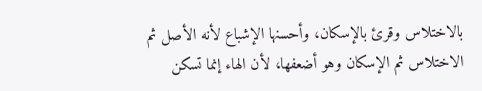بالاختلاس وقرئ بالإسكان، وأحسنها الإشباع لأنه الأصل ثم الاختلاس ثم الإسكان وهو أضعفها، لأن الهاء إنما تسكن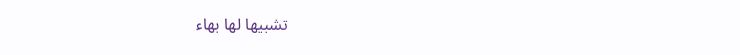تشبيها لها بهاء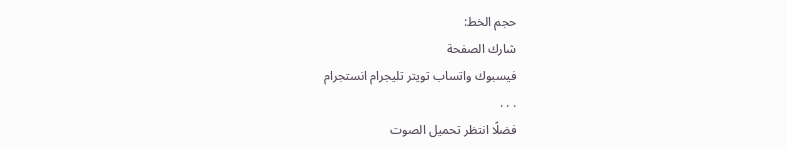حجم الخط:
شارك الصفحة
فيسبوك واتساب تويتر تليجرام انستجرام
. . .
فضلًا انتظر تحميل الصوت